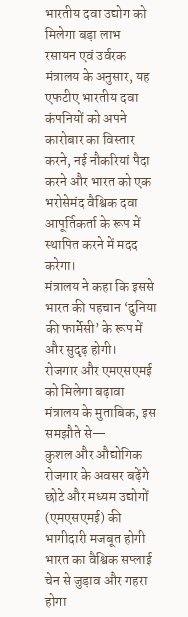भारतीय दवा उद्योग को मिलेगा बड़ा लाभ
रसायन एवं उर्वरक मंत्रालय के अनुसार, यह एफटीए भारतीय दवा कंपनियों को अपने कारोबार का विस्तार करने, नई नौकरियां पैदा करने और भारत को एक भरोसेमंद वैश्विक दवा आपूर्तिकर्ता के रूप में स्थापित करने में मदद करेगा।
मंत्रालय ने कहा कि इससे भारत की पहचान ‘दुनिया की फार्मेसी’ के रूप में और सुदृढ़ होगी।
रोजगार और एमएसएमई को मिलेगा बढ़ावा
मंत्रालय के मुताबिक, इस समझौते से—
कुशल और औद्योगिक रोजगार के अवसर बढ़ेंगे
छोटे और मध्यम उद्योगों (एमएसएमई) की भागीदारी मजबूत होगी
भारत का वैश्विक सप्लाई चेन से जुड़ाव और गहरा होगा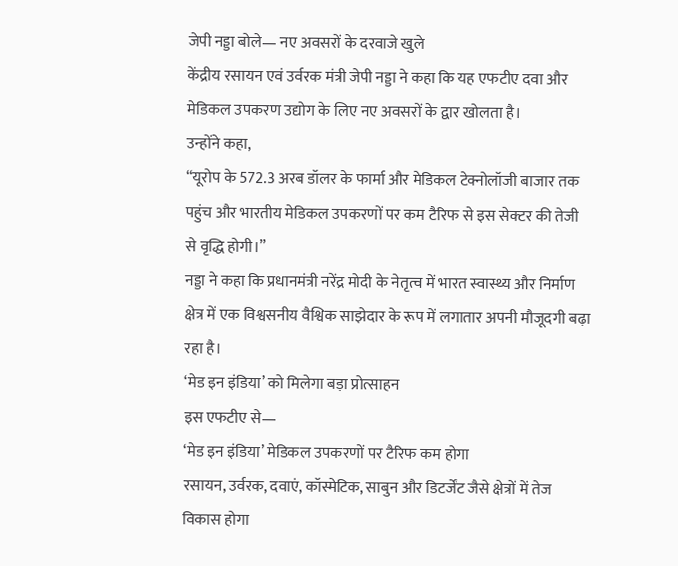जेपी नड्डा बोले— नए अवसरों के दरवाजे खुले
केंद्रीय रसायन एवं उर्वरक मंत्री जेपी नड्डा ने कहा कि यह एफटीए दवा और मेडिकल उपकरण उद्योग के लिए नए अवसरों के द्वार खोलता है।
उन्होंने कहा,
“यूरोप के 572.3 अरब डॉलर के फार्मा और मेडिकल टेक्नोलॉजी बाजार तक पहुंच और भारतीय मेडिकल उपकरणों पर कम टैरिफ से इस सेक्टर की तेजी से वृद्धि होगी।”
नड्डा ने कहा कि प्रधानमंत्री नरेंद्र मोदी के नेतृत्व में भारत स्वास्थ्य और निर्माण क्षेत्र में एक विश्वसनीय वैश्विक साझेदार के रूप में लगातार अपनी मौजूदगी बढ़ा रहा है।
‘मेड इन इंडिया’ को मिलेगा बड़ा प्रोत्साहन
इस एफटीए से—
‘मेड इन इंडिया’ मेडिकल उपकरणों पर टैरिफ कम होगा
रसायन, उर्वरक, दवाएं, कॉस्मेटिक, साबुन और डिटर्जेंट जैसे क्षेत्रों में तेज विकास होगा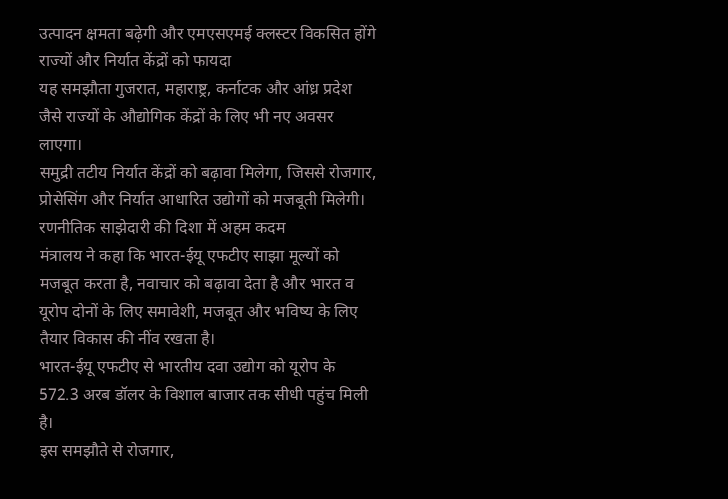उत्पादन क्षमता बढ़ेगी और एमएसएमई क्लस्टर विकसित होंगे
राज्यों और निर्यात केंद्रों को फायदा
यह समझौता गुजरात, महाराष्ट्र, कर्नाटक और आंध्र प्रदेश जैसे राज्यों के औद्योगिक केंद्रों के लिए भी नए अवसर लाएगा।
समुद्री तटीय निर्यात केंद्रों को बढ़ावा मिलेगा, जिससे रोजगार, प्रोसेसिंग और निर्यात आधारित उद्योगों को मजबूती मिलेगी।
रणनीतिक साझेदारी की दिशा में अहम कदम
मंत्रालय ने कहा कि भारत-ईयू एफटीए साझा मूल्यों को मजबूत करता है, नवाचार को बढ़ावा देता है और भारत व यूरोप दोनों के लिए समावेशी, मजबूत और भविष्य के लिए तैयार विकास की नींव रखता है।
भारत-ईयू एफटीए से भारतीय दवा उद्योग को यूरोप के 572.3 अरब डॉलर के विशाल बाजार तक सीधी पहुंच मिली है।
इस समझौते से रोजगार,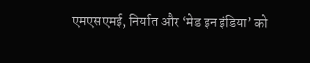एमएसएमई, निर्यात और ‘मेड इन इंडिया’ को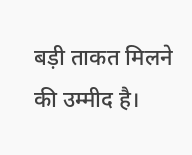बड़ी ताकत मिलने की उम्मीद है।